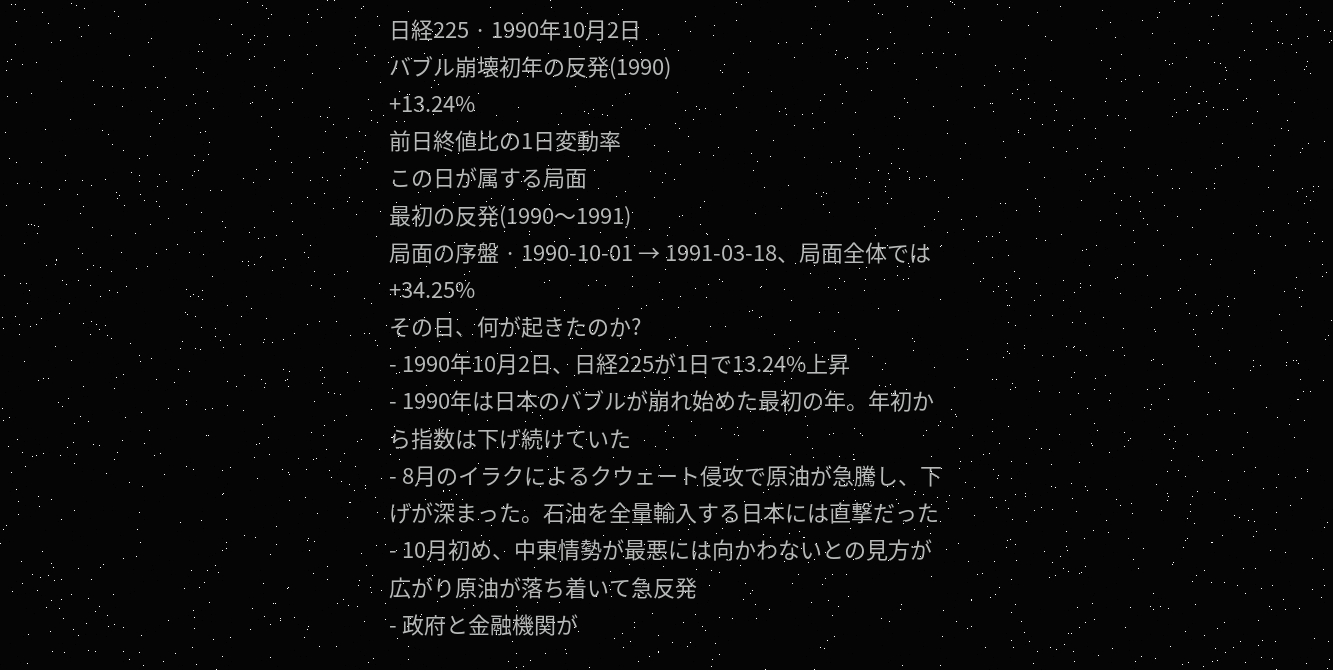日経225 · 1990年10月2日
バブル崩壊初年の反発(1990)
+13.24%
前日終値比の1日変動率
この日が属する局面
最初の反発(1990〜1991)
局面の序盤 · 1990-10-01 → 1991-03-18、局面全体では+34.25%
その日、何が起きたのか?
- 1990年10月2日、日経225が1日で13.24%上昇
- 1990年は日本のバブルが崩れ始めた最初の年。年初から指数は下げ続けていた
- 8月のイラクによるクウェート侵攻で原油が急騰し、下げが深まった。石油を全量輸入する日本には直撃だった
- 10月初め、中東情勢が最悪には向かわないとの見方が広がり原油が落ち着いて急反発
- 政府と金融機関が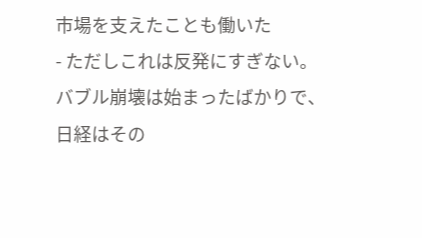市場を支えたことも働いた
- ただしこれは反発にすぎない。バブル崩壊は始まったばかりで、日経はその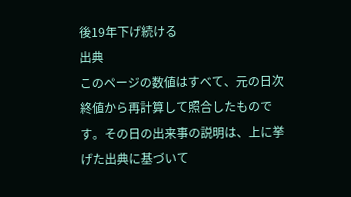後19年下げ続ける
出典
このページの数値はすべて、元の日次終値から再計算して照合したものです。その日の出来事の説明は、上に挙げた出典に基づいて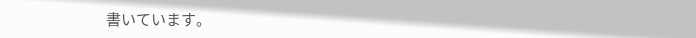書いています。